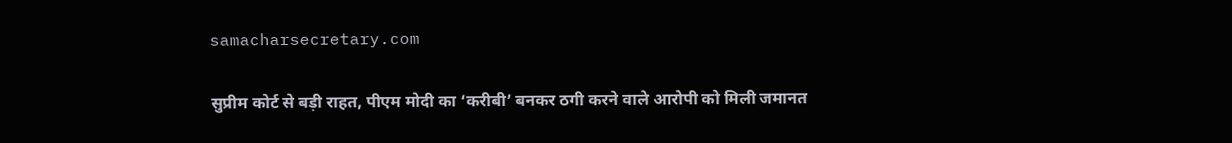samacharsecretary.com

सुप्रीम कोर्ट से बड़ी राहत, पीएम मोदी का ‘करीबी’ बनकर ठगी करने वाले आरोपी को मिली जमानत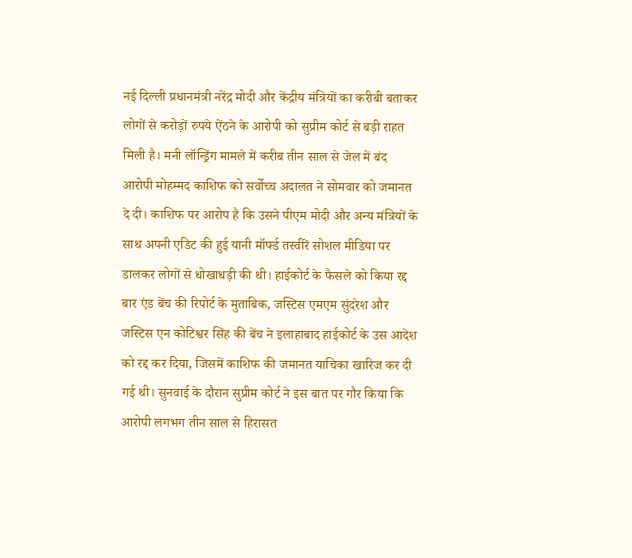नई दिल्ली प्रधानमंत्री नरेंद्र मोदी और केंद्रीय मंत्रियों का करीबी बताकर लोगों से करोड़ों रुपये ऐंठने के आरोपी को सुप्रीम कोर्ट से बड़ी राहत मिली है। मनी लॉन्ड्रिंग मामले में करीब तीन साल से जेल में बंद आरोपी मोहम्मद काशिफ को सर्वोच्च अदालत ने सोमवार को जमानत दे दी। काशिफ पर आरोप है कि उसने पीएम मोदी और अन्य मंत्रियों के साथ अपनी एडिट की हुई यानी मॉर्फ्ड तस्वीरें सोशल मीडिया पर डालकर लोगों से धोखाधड़ी की थी। हाईकोर्ट के फैसले को किया रद्द बार एंड बेंच की रिपोर्ट के मुताबिक, जस्टिस एमएम सुंदरेश और जस्टिस एन कोटिश्वर सिंह की बेंच ने इलाहाबाद हाईकोर्ट के उस आदेश को रद्द कर दिया, जिसमें काशिफ की जमानत याचिका खारिज कर दी गई थी। सुनवाई के दौरान सुप्रीम कोर्ट ने इस बात पर गौर किया कि आरोपी लगभग तीन साल से हिरासत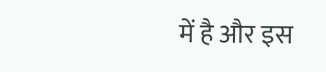में है और इस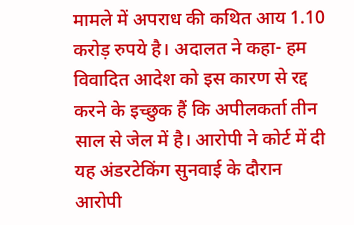मामले में अपराध की कथित आय 1.10 करोड़ रुपये है। अदालत ने कहा- हम विवादित आदेश को इस कारण से रद्द करने के इच्छुक हैं कि अपीलकर्ता तीन साल से जेल में है। आरोपी ने कोर्ट में दी यह अंडरटेकिंग सुनवाई के दौरान आरोपी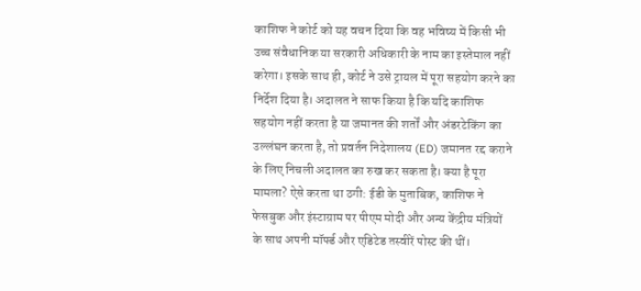काशिफ ने कोर्ट को यह वचन दिया कि वह भविष्य में किसी भी उच्च संवैधानिक या सरकारी अधिकारी के नाम का इस्तेमाल नहीं करेगा। इसके साथ ही, कोर्ट ने उसे ट्रायल में पूरा सहयोग करने का निर्देश दिया है। अदालत ने साफ किया है कि यदि काशिफ सहयोग नहीं करता है या जमानत की शर्तों और अंडरटेकिंग का उल्लंघन करता है, तो प्रवर्तन निदेशालय (ED) जमानत रद्द कराने के लिए निचली अदालत का रुख कर सकता है। क्या है पूरा मामला? ऐसे करता था ठगी: ईडी के मुताबिक, काशिफ ने फेसबुक और इंस्टाग्राम पर पीएम मोदी और अन्य केंद्रीय मंत्रियों के साथ अपनी मॉर्फ्ड और एडिटेड तस्वीरें पोस्ट की थीं।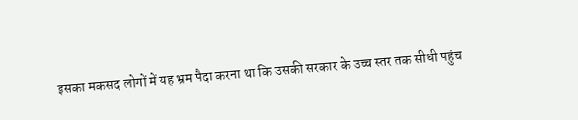इसका मकसद लोगों में यह भ्रम पैदा करना था कि उसकी सरकार के उच्च स्तर तक सीधी पहुंच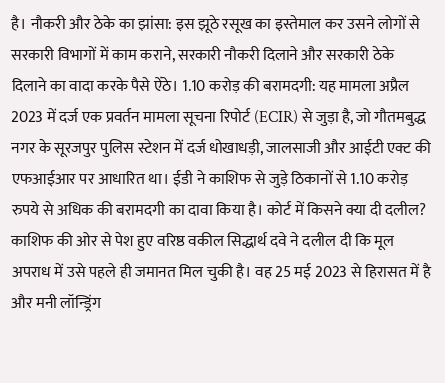है। नौकरी और ठेके का झांसा: इस झूठे रसूख का इस्तेमाल कर उसने लोगों से सरकारी विभागों में काम कराने, सरकारी नौकरी दिलाने और सरकारी ठेके दिलाने का वादा करके पैसे ऐंठे। 1.10 करोड़ की बरामदगी: यह मामला अप्रैल 2023 में दर्ज एक प्रवर्तन मामला सूचना रिपोर्ट (ECIR) से जुड़ा है, जो गौतमबुद्ध नगर के सूरजपुर पुलिस स्टेशन में दर्ज धोखाधड़ी, जालसाजी और आईटी एक्ट की एफआईआर पर आधारित था। ईडी ने काशिफ से जुड़े ठिकानों से 1.10 करोड़ रुपये से अधिक की बरामदगी का दावा किया है। कोर्ट में किसने क्या दी दलील? काशिफ की ओर से पेश हुए वरिष्ठ वकील सिद्धार्थ दवे ने दलील दी कि मूल अपराध में उसे पहले ही जमानत मिल चुकी है। वह 25 मई 2023 से हिरासत में है और मनी लॉन्ड्रिंग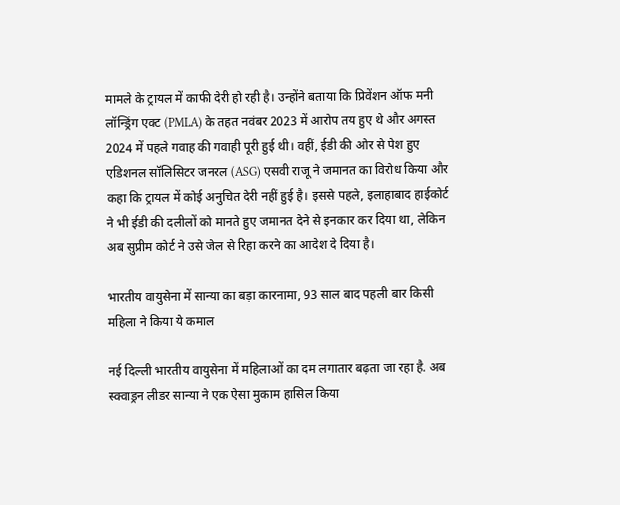मामले के ट्रायल में काफी देरी हो रही है। उन्होंने बताया कि प्रिवेंशन ऑफ मनी लॉन्ड्रिंग एक्ट (PMLA) के तहत नवंबर 2023 में आरोप तय हुए थे और अगस्त 2024 में पहले गवाह की गवाही पूरी हुई थी। वहीं, ईडी की ओर से पेश हुए एडिशनल सॉलिसिटर जनरल (ASG) एसवी राजू ने जमानत का विरोध किया और कहा कि ट्रायल में कोई अनुचित देरी नहीं हुई है। इससे पहले, इलाहाबाद हाईकोर्ट ने भी ईडी की दलीलों को मानते हुए जमानत देने से इनकार कर दिया था, लेकिन अब सुप्रीम कोर्ट ने उसे जेल से रिहा करने का आदेश दे दिया है।

भारतीय वायुसेना में सान्या का बड़ा कारनामा, 93 साल बाद पहली बार किसी महिला ने किया ये कमाल

नई दिल्ली भारतीय वायुसेना में महिलाओं का दम लगातार बढ़ता जा रहा है. अब स्क्वाड्रन लीडर सान्या ने एक ऐसा मुकाम हासिल किया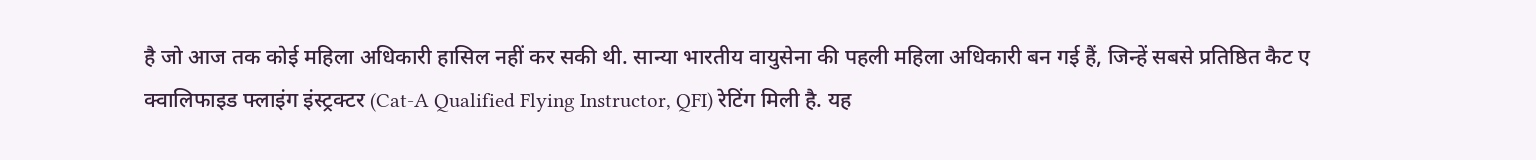है जो आज तक कोई महिला अधिकारी हासिल नहीं कर सकी थी. सान्या भारतीय वायुसेना की पहली महिला अधिकारी बन गई हैं, जिन्हें सबसे प्रतिष्ठित कैट ए क्‍वालिफाइड फ्लाइंग इंस्ट्रक्टर (Cat-A Qualified Flying Instructor, QFI) रेटिंग मिली है. यह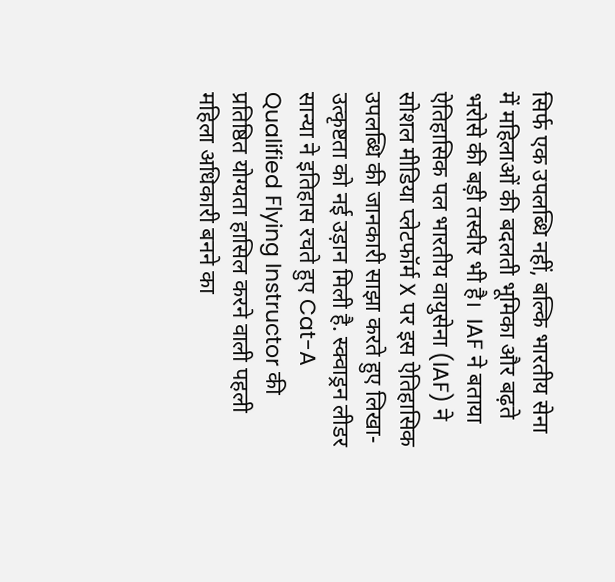सिर्फ एक उपलब्धि नहीं, बल्कि भारतीय सेना में महिलाओं की बदलती भूमिका और बढ़ते भरोसे की बड़ी तस्वीर भी है।  IAF ने बताया ऐतिहासिक पल भारतीय वायुसेना (IAF) ने सोशल मीडिया प्लेटफॉर्म X पर इस ऐतिहासिक उपलब्धि की जानकारी साझा करते हुए लिखा-उत्कृष्टता को नई उड़ान मिली है. स्क्वाड्रन लीडर सान्या ने इतिहास रचते हुए Cat-A Qualified Flying Instructor की प्रतिष्ठित योग्यता हासिल करने वाली पहली महिला अधिकारी बनने का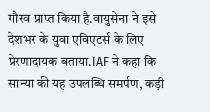गौरव प्राप्त किया है.वायुसेना ने इसे देशभर के युवा एविएटर्स के लिए प्रेरणादायक बताया.IAF ने कहा कि सान्या की यह उपलब्धि समर्पण, कड़ी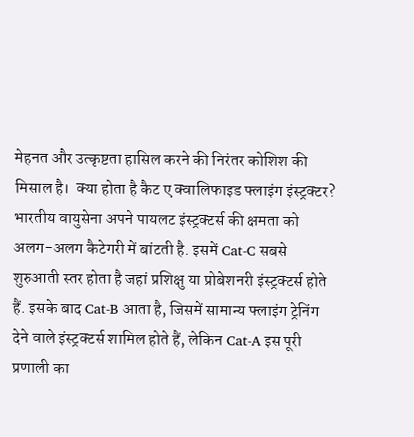मेहनत और उत्कृष्टता हासिल करने की निरंतर कोशिश की मिसाल है।  क्या होता है कैट ए क्‍वालिफाइड फ्लाइंग इंस्ट्रक्टर? भारतीय वायुसेना अपने पायलट इंस्ट्रक्टर्स की क्षमता को अलग-अलग कैटेगरी में बांटती है. इसमें Cat-C सबसे शुरुआती स्तर होता है जहां प्रशिक्षु या प्रोबेशनरी इंस्ट्रक्टर्स होते हैं. इसके बाद Cat-B आता है, जिसमें सामान्य फ्लाइंग ट्रेनिंग देने वाले इंस्ट्रक्टर्स शामिल होते हैं, लेकिन Cat-A इस पूरी प्रणाली का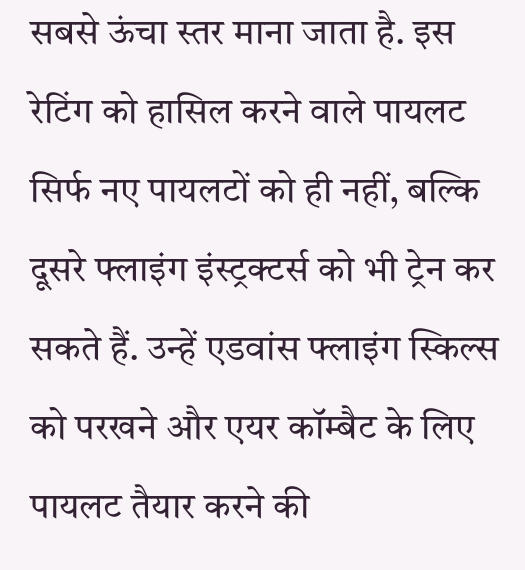सबसे ऊंचा स्तर माना जाता है. इस रेटिंग को हासिल करने वाले पायलट सिर्फ नए पायलटों को ही नहीं, बल्कि दूसरे फ्लाइंग इंस्ट्रक्टर्स को भी ट्रेन कर सकते हैं. उन्हें एडवांस फ्लाइंग स्किल्स को परखने और एयर कॉम्बैट के लिए पायलट तैयार करने की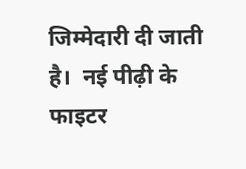जिम्मेदारी दी जाती है।  नई पीढ़ी के फाइटर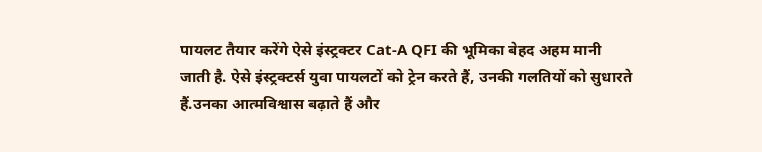पायलट तैयार करेंगे ऐसे इंस्ट्रक्टर Cat-A QFI की भूमिका बेहद अहम मानी जाती है. ऐसे इंस्ट्रक्टर्स युवा पायलटों को ट्रेन करते हैं, उनकी गलतियों को सुधारते हैं.उनका आत्मविश्वास बढ़ाते हैं और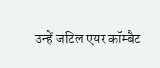उन्हें जटिल एयर कॉम्बैट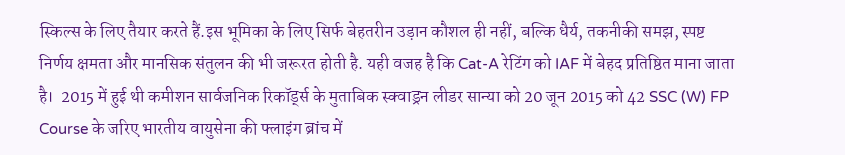स्किल्स के लिए तैयार करते हैं.इस भूमिका के लिए सिर्फ बेहतरीन उड़ान कौशल ही नहीं, बल्कि धैर्य, तकनीकी समझ, स्पष्ट निर्णय क्षमता और मानसिक संतुलन की भी जरूरत होती है. यही वजह है कि Cat-A रेटिंग को IAF में बेहद प्रतिष्ठित माना जाता है।  2015 में हुई थी कमीशन सार्वजनिक रिकॉर्ड्स के मुताबिक स्क्वाड्रन लीडर सान्या को 20 जून 2015 को 42 SSC (W) FP Course के जरिए भारतीय वायुसेना की फ्लाइंग ब्रांच में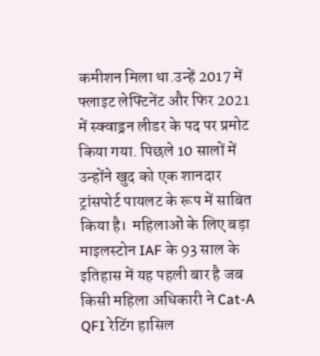कमीशन मिला था.उन्हें 2017 में फ्लाइट लेफ्टिनेंट और फिर 2021 में स्क्वाड्रन लीडर के पद पर प्रमोट किया गया. पिछले 10 सालों में उन्होंने खुद को एक शानदार ट्रांसपोर्ट पायलट के रूप में साबित किया है।  महिलाओं के लिए बड़ा माइलस्टोन IAF के 93 साल के इतिहास में यह पहली बार है जब किसी महिला अधिकारी ने Cat-A QFI रेटिंग हासिल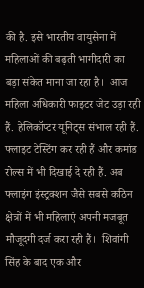की है. इसे भारतीय वायुसेना में महिलाओं की बढ़ती भागीदारी का बड़ा संकेत माना जा रहा है।  आज महिला अधिकारी फाइटर जेट उड़ा रही हैं. हेलिकॉप्टर यूनिट्स संभाल रही हैं. फ्लाइट टेस्टिंग कर रही हैं और कमांड रोल्स में भी दिखाई दे रही हैं. अब फ्लाइंग इंस्ट्रक्शन जैसे सबसे कठिन क्षेत्रों में भी महिलाएं अपनी मजबूत मौजूदगी दर्ज करा रही हैं।  शिवांगी सिंह के बाद एक और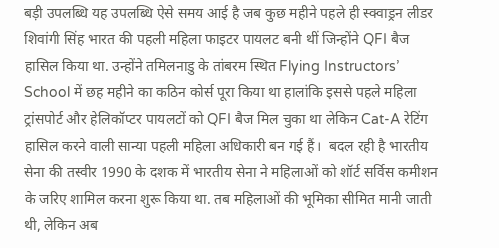बड़ी उपलब्धि यह उपलब्धि ऐसे समय आई है जब कुछ महीने पहले ही स्क्वाड्रन लीडर शिवांगी सिंह भारत की पहली महिला फाइटर पायलट बनी थीं जिन्होंने QFI बैज हासिल किया था. उन्होंने तमिलनाडु के तांबरम स्थित Flying Instructors’ School में छह महीने का कठिन कोर्स पूरा किया था हालांकि इससे पहले महिला ट्रांसपोर्ट और हेलिकॉप्टर पायलटों को QFI बैज मिल चुका था लेकिन Cat-A रेटिंग हासिल करने वाली सान्या पहली महिला अधिकारी बन गई हैं।  बदल रही है भारतीय सेना की तस्वीर 1990 के दशक में भारतीय सेना ने महिलाओं को शॉर्ट सर्विस कमीशन के जरिए शामिल करना शुरू किया था. तब महिलाओं की भूमिका सीमित मानी जाती थी, लेकिन अब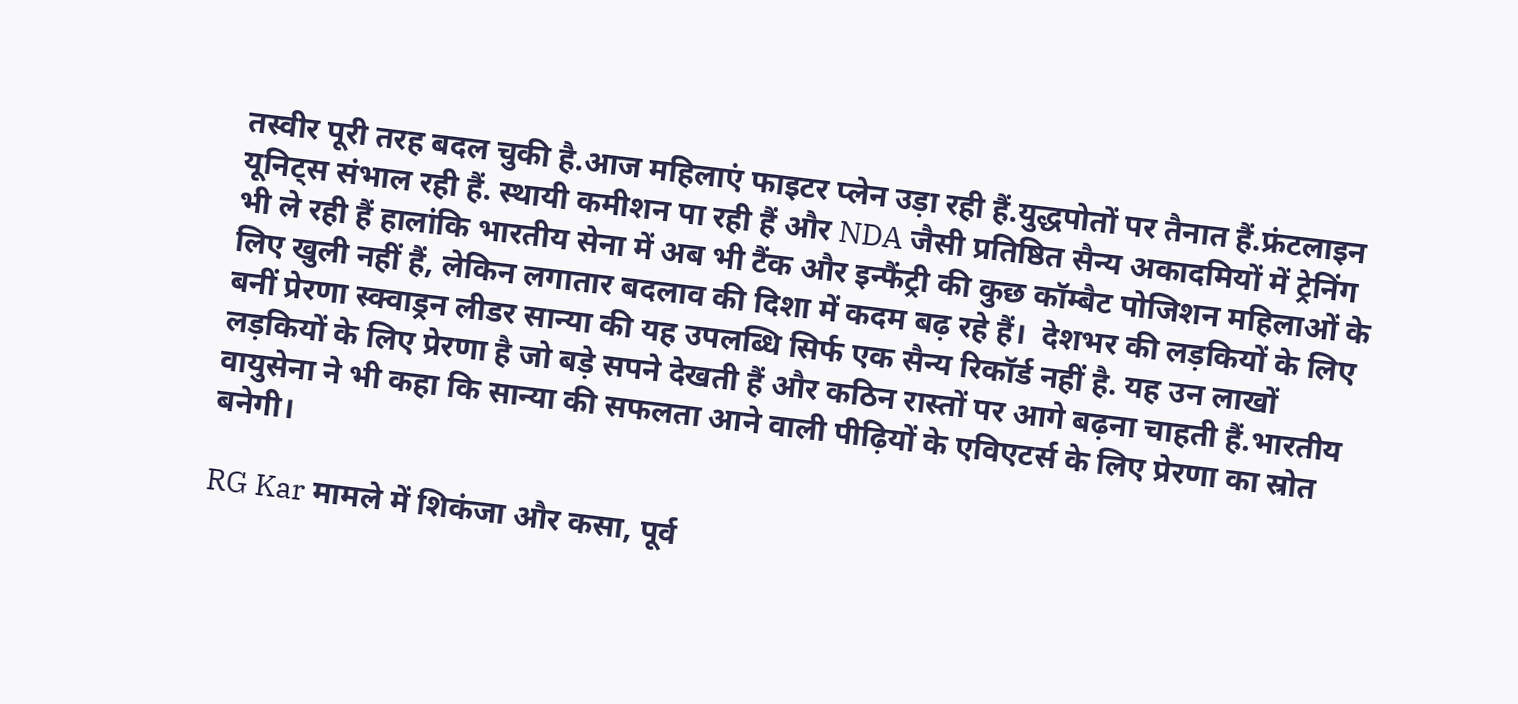तस्वीर पूरी तरह बदल चुकी है.आज महिलाएं फाइटर प्लेन उड़ा रही हैं.युद्धपोतों पर तैनात हैं.फ्रंटलाइन यूनिट्स संभाल रही हैं. स्थायी कमीशन पा रही हैं और NDA जैसी प्रतिष्ठित सैन्य अकादमियों में ट्रेनिंग भी ले रही हैं हालांकि भारतीय सेना में अब भी टैंक और इन्फैंट्री की कुछ कॉम्बैट पोजिशन महिलाओं के लिए खुली नहीं हैं, लेकिन लगातार बदलाव की दिशा में कदम बढ़ रहे हैं।  देशभर की लड़कियों के लिए बनीं प्रेरणा स्क्वाड्रन लीडर सान्या की यह उपलब्धि सिर्फ एक सैन्य रिकॉर्ड नहीं है. यह उन लाखों लड़कियों के लिए प्रेरणा है जो बड़े सपने देखती हैं और कठिन रास्तों पर आगे बढ़ना चाहती हैं.भारतीय वायुसेना ने भी कहा कि सान्या की सफलता आने वाली पीढ़ियों के एविएटर्स के लिए प्रेरणा का स्रोत बनेगी।

RG Kar मामले में शिकंजा और कसा, पूर्व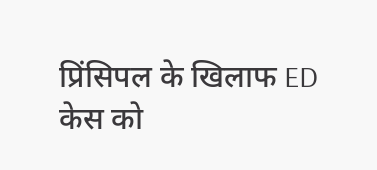प्रिंसिपल के खिलाफ ED केस को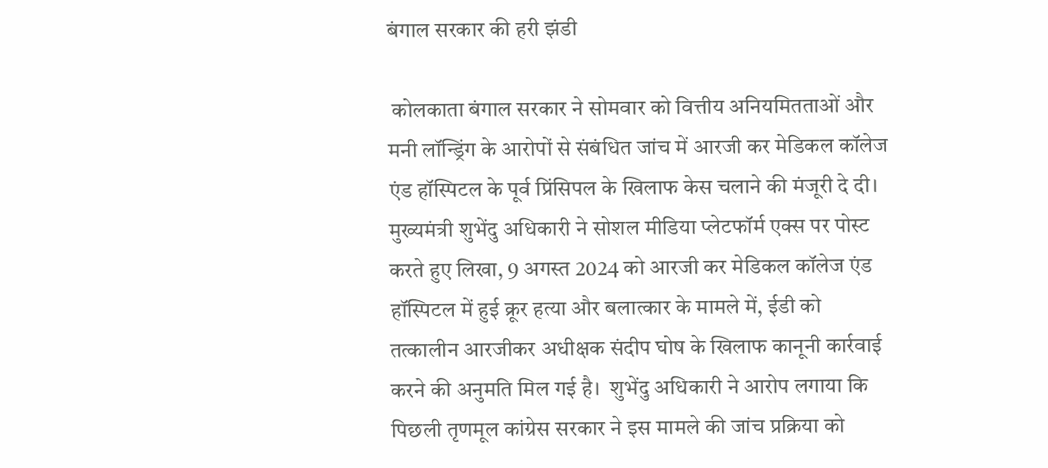बंगाल सरकार की हरी झंडी

 कोलकाता बंगाल सरकार ने सोमवार को वित्तीय अनियमितताओं और मनी लॉन्ड्रिंग के आरोपों से संबंधित जांच में आरजी कर मेडिकल कॉलेज एंड हॉस्पिटल के पूर्व प्रिंसिपल के खिलाफ केस चलाने की मंजूरी दे दी।  मुख्यमंत्री शुभेंदु अधिकारी ने सोशल मीडिया प्लेटफॉर्म एक्स पर पोस्ट करते हुए लिखा, 9 अगस्त 2024 को आरजी कर मेडिकल कॉलेज एंड हॉस्पिटल में हुई क्रूर हत्या और बलात्कार के मामले में, ईडी को तत्कालीन आरजीकर अधीक्षक संदीप घोष के खिलाफ कानूनी कार्रवाई करने की अनुमति मिल गई है।  शुभेंदु अधिकारी ने आरोप लगाया कि पिछली तृणमूल कांग्रेस सरकार ने इस मामले की जांच प्रक्रिया को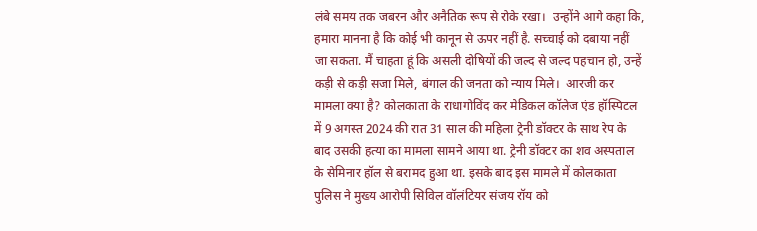लंबे समय तक जबरन और अनैतिक रूप से रोके रखा।  उन्होंने आगे कहा कि, हमारा मानना है कि कोई भी कानून से ऊपर नहीं है. सच्चाई को दबाया नहीं जा सकता. मैं चाहता हूं कि असली दोषियों की जल्द से जल्द पहचान हो, उन्हें कड़ी से कड़ी सजा मिले, बंगाल की जनता को न्याय मिले।  आरजी कर मामला क्या है? कोलकाता के राधागोविंद कर मेडिकल कॉलेज एंड हॉस्पिटल में 9 अगस्त 2024 की रात 31 साल की महिला ट्रेनी डॉक्टर के साथ रेप के बाद उसकी हत्या का मामला सामने आया था. ट्रेनी डॉक्टर का शव अस्पताल के सेमिनार हॉल से बरामद हुआ था. इसके बाद इस मामले में कोलकाता पुलिस ने मुख्य आरोपी सिविल वॉलंटियर संजय रॉय को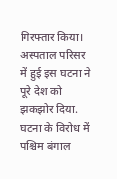गिरफ्तार किया। अस्पताल परिसर में हुई इस घटना ने पूरे देश को झकझोर दिया. घटना के विरोध में पश्चिम बंगाल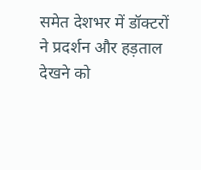समेत देशभर में डॉक्टरों ने प्रदर्शन और हड़ताल देखने को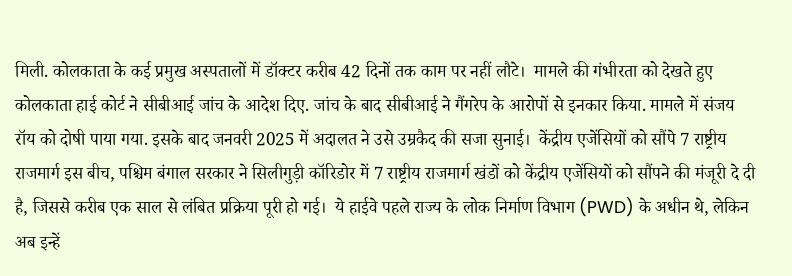मिली. कोलकाता के कई प्रमुख अस्पतालों में डॉक्टर करीब 42 दिनों तक काम पर नहीं लौटे।  मामले की गंभीरता को देखते हुए कोलकाता हाई कोर्ट ने सीबीआई जांच के आदेश दिए. जांच के बाद सीबीआई ने गैंगरेप के आरोपों से इनकार किया. मामले में संजय रॉय को दोषी पाया गया. इसके बाद जनवरी 2025 में अदालत ने उसे उम्रकैद की सजा सुनाई।  केंद्रीय एजेंसियों को सौंपे 7 राष्ट्रीय राजमार्ग इस बीच, पश्चिम बंगाल सरकार ने सिलीगुड़ी कॉरिडोर में 7 राष्ट्रीय राजमार्ग खंडों को केंद्रीय एजेंसियों को सौंपने की मंजूरी दे दी है, जिससे करीब एक साल से लंबित प्रक्रिया पूरी हो गई।  ये हाईवे पहले राज्य के लोक निर्माण विभाग (PWD) के अधीन थे, लेकिन अब इन्हें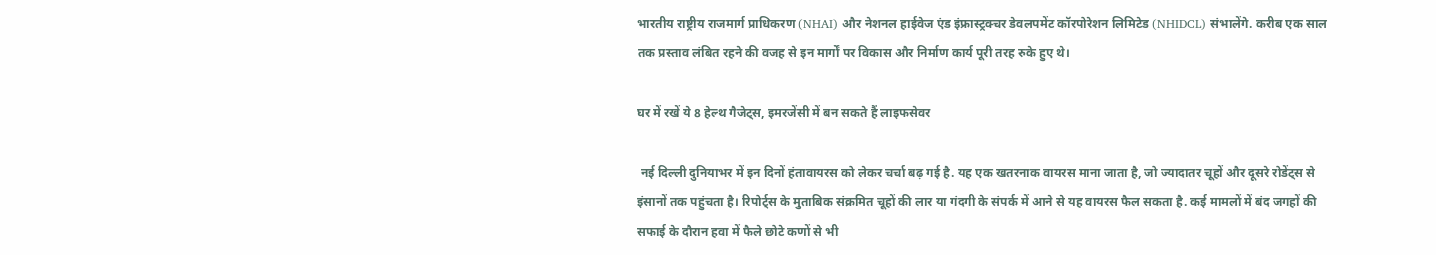भारतीय राष्ट्रीय राजमार्ग प्राधिकरण (NHAI) और नेशनल हाईवेज एंड इंफ्रास्ट्रक्चर डेवलपमेंट कॉरपोरेशन लिमिटेड (NHIDCL) संभालेंगे. करीब एक साल तक प्रस्ताव लंबित रहने की वजह से इन मार्गों पर विकास और निर्माण कार्य पूरी तरह रुके हुए थे।

घर में रखें ये 8 हेल्थ गैजेट्स, इमरजेंसी में बन सकते हैं लाइफसेवर

 नई दिल्ली दुनियाभर में इन दिनों हंतावायरस को लेकर चर्चा बढ़ गई है. यह एक खतरनाक वायरस माना जाता है, जो ज्यादातर चूहों और दूसरे रोडेंट्स से इंसानों तक पहुंचता है। रिपोर्ट्स के मुताबिक संक्रमित चूहों की लार या गंदगी के संपर्क में आने से यह वायरस फैल सकता है. कई मामलों में बंद जगहों की सफाई के दौरान हवा में फैले छोटे कणों से भी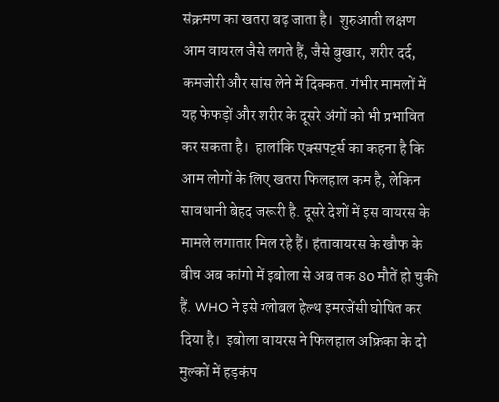संक्रमण का खतरा बढ़ जाता है।  शुरुआती लक्षण आम वायरल जैसे लगते हैं, जैसे बुखार, शरीर दर्द, कमजोरी और सांस लेने में दिक्कत. गंभीर मामलों में यह फेफड़ों और शरीर के दूसरे अंगों को भी प्रभावित कर सकता है।  हालांकि एक्सपर्ट्स का कहना है कि आम लोगों के लिए खतरा फिलहाल कम है, लेकिन सावधानी बेहद जरूरी है. दूसरे देशों में इस वायरस के मामले लगातार मिल रहे हैं। हंतावायरस के खौफ के बीच अब कांगो में इबोला से अब तक 80 मौतें हो चुकी हैं. WHO ने इसे ग्लोबल हेल्थ इमरजेंसी घोषित कर दिया है।  इबोला वायरस ने फिलहाल अफ्रिका के दो मुल्कों में हड़कंप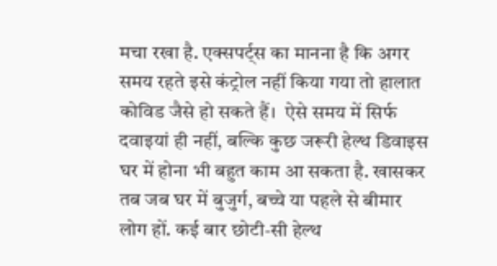मचा रखा है. एक्सपर्ट्स का मानना है कि अगर समय रहते इसे कंट्रोल नहीं किया गया तो हालात कोविड जैसे हो सकते हैं।  ऐसे समय में सिर्फ दवाइयां ही नहीं, बल्कि कुछ जरूरी हेल्थ डिवाइस घर में होना भी बहुत काम आ सकता है. खासकर तब जब घर में बुजुर्ग, बच्चे या पहले से बीमार लोग हों. कई बार छोटी-सी हेल्थ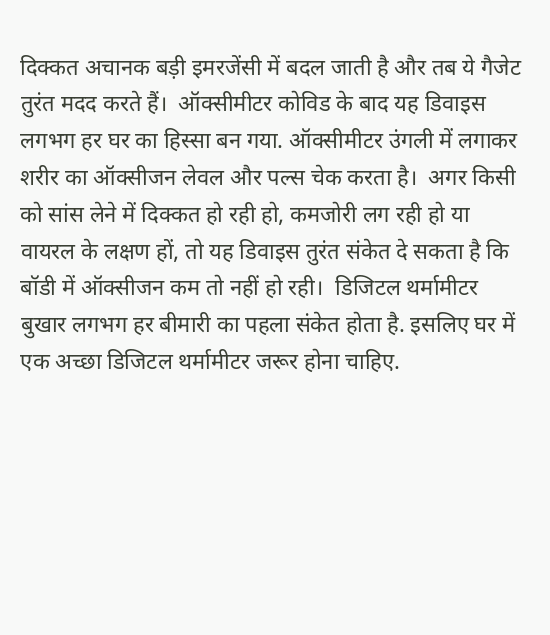दिक्कत अचानक बड़ी इमरजेंसी में बदल जाती है और तब ये गैजेट तुरंत मदद करते हैं।  ऑक्सीमीटर कोविड के बाद यह डिवाइस लगभग हर घर का हिस्सा बन गया. ऑक्सीमीटर उंगली में लगाकर शरीर का ऑक्सीजन लेवल और पल्स चेक करता है।  अगर किसी को सांस लेने में दिक्कत हो रही हो, कमजोरी लग रही हो या वायरल के लक्षण हों, तो यह डिवाइस तुरंत संकेत दे सकता है कि बॉडी में ऑक्सीजन कम तो नहीं हो रही।  डिजिटल थर्मामीटर बुखार लगभग हर बीमारी का पहला संकेत होता है. इसलिए घर में एक अच्छा डिजिटल थर्मामीटर जरूर होना चाहिए.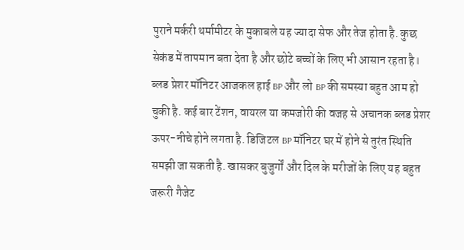पुराने मर्करी थर्मामीटर के मुकाबले यह ज्यादा सेफ और तेज होता है. कुछ सेकंड में तापमान बता देता है और छोटे बच्चों के लिए भी आसान रहता है।  ब्लड प्रेशर मॉनिटर आजकल हाई BP और लो BP की समस्या बहुत आम हो चुकी है. कई बार टेंशन, वायरल या कमजोरी की वजह से अचानक ब्लड प्रेशर ऊपर-नीचे होने लगता है. डिजिटल BP मॉनिटर घर में होने से तुरंत स्थिति समझी जा सकती है. खासकर बुजुर्गों और दिल के मरीजों के लिए यह बहुत जरूरी गैजेट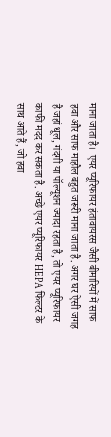माना जाता है।  एयर प्यूरिफायर हंतावायरस जैसी बीमारियों में साफ हवा और साफ माहौल बहुत जरूरी माना जाता है. अगर घर ऐसी जगह है जहां धूल, गंदगी या पॉल्यूशन ज्यादा रहता है, तो एयर प्यूरिफायर काफी मदद कर सकता है. अच्छे एयर प्यूरिफायर HEPA फिल्टर के साथ आते हैं, जो हवा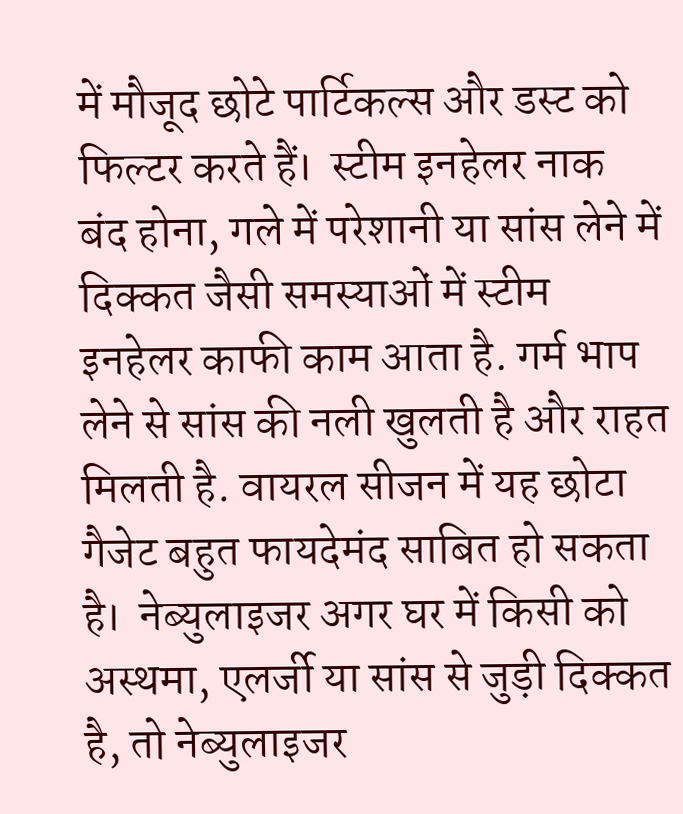में मौजूद छोटे पार्टिकल्स और डस्ट को फिल्टर करते हैं।  स्टीम इनहेलर नाक बंद होना, गले में परेशानी या सांस लेने में दिक्कत जैसी समस्याओं में स्टीम इनहेलर काफी काम आता है. गर्म भाप लेने से सांस की नली खुलती है और राहत मिलती है. वायरल सीजन में यह छोटा गैजेट बहुत फायदेमंद साबित हो सकता है।  नेब्युलाइजर अगर घर में किसी को अस्थमा, एलर्जी या सांस से जुड़ी दिक्कत है, तो नेब्युलाइजर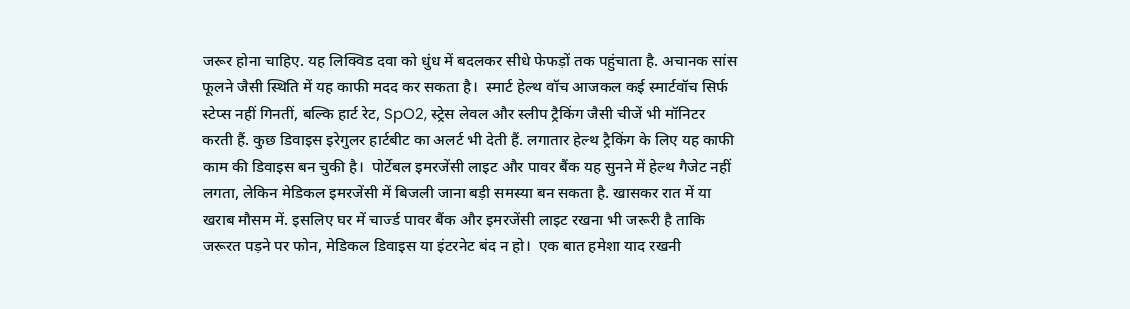जरूर होना चाहिए. यह लिक्विड दवा को धुंध में बदलकर सीधे फेफड़ों तक पहुंचाता है. अचानक सांस फूलने जैसी स्थिति में यह काफी मदद कर सकता है।  स्मार्ट हेल्थ वॉच आजकल कई स्मार्टवॉच सिर्फ स्टेप्स नहीं गिनतीं, बल्कि हार्ट रेट, SpO2, स्ट्रेस लेवल और स्लीप ट्रैकिंग जैसी चीजें भी मॉनिटर करती हैं. कुछ डिवाइस इरेगुलर हार्टबीट का अलर्ट भी देती हैं. लगातार हेल्थ ट्रैकिंग के लिए यह काफी काम की डिवाइस बन चुकी है।  पोर्टेबल इमरजेंसी लाइट और पावर बैंक यह सुनने में हेल्थ गैजेट नहीं लगता, लेकिन मेडिकल इमरजेंसी में बिजली जाना बड़ी समस्या बन सकता है. खासकर रात में या खराब मौसम में. इसलिए घर में चार्ज्ड पावर बैंक और इमरजेंसी लाइट रखना भी जरूरी है ताकि जरूरत पड़ने पर फोन, मेडिकल डिवाइस या इंटरनेट बंद न हो।  एक बात हमेशा याद रखनी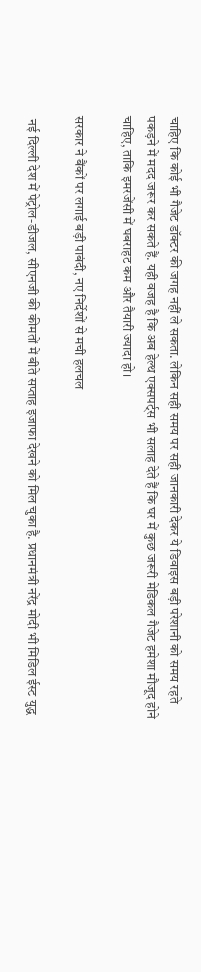चाहिए कि कोई भी गैजेट डॉक्टर की जगह नहीं ले सकता. लेकिन सही समय पर सही जानकारी देकर ये डिवाइस बड़ी परेशानी को समय रहते पकड़ने में मदद जरूर कर सकते हैं. यही वजह है कि अब हेल्थ एक्सपर्ट्स भी सलाह देते हैं कि घर में कुछ जरूरी मेडिकल गैजेट हमेशा मौजूद होने चाहिए, ताकि इमरजेंसी में घबराहट कम और तैयारी ज्यादा हो।

सरकार ने बैंकों पर लगाई बड़ी पाबंदी, नए निर्देशों से मची हलचल

 नई दिल्ली देश में पेट्रोल-डीजल, सीएनजी की कीमतों में बीते सप्ताह इजाफा देखने को मिल चुका है. प्रधानमंत्री नरेंद्र मोदी भी मिडिल ईस्ट युद्ध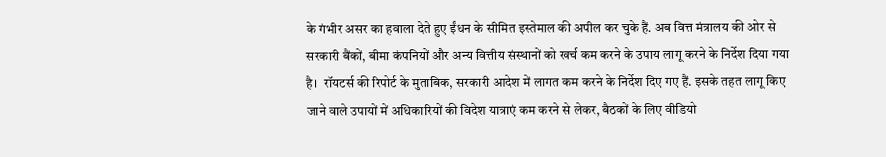के गंभीर असर का हवाला देते हुए ईंधन के सीमित इस्तेमाल की अपील कर चुके हैं. अब वित्त मंत्रालय की ओर से सरकारी बैंकों, बीमा कंपनियों और अन्य वित्तीय संस्थानों को खर्च कम करने के उपाय लागू करने के निर्देश दिया गया है।  रॉयटर्स की रिपोर्ट के मुताबिक, सरकारी आदेश में लागत कम करने के निर्देश दिए गए हैं. इसके तहत लागू किए जाने वाले उपायों में अधिकारियों की विदेश यात्राएं कम करने से लेकर, बैठकों के लिए वीडियो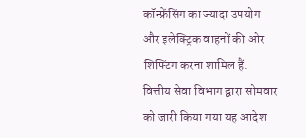कॉन्फ्रेंसिंग का ज्यादा उपयोग और इलेक्ट्रिक वाहनों की ओर शिफ्टिंग करना शामिल हैं. वित्तीय सेवा विभाग द्वारा सोमवार को जारी किया गया यह आदेश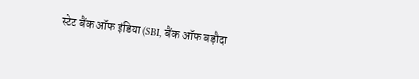स्टेट बैंक ऑफ इंडिया (SBI, बैंक ऑफ बड़ौदा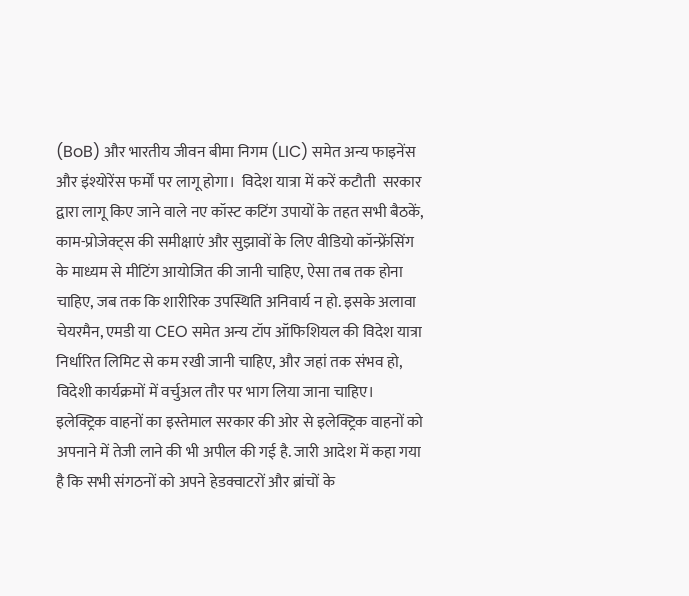(BoB) और भारतीय जीवन बीमा निगम (LIC) समेत अन्य फाइनेंस और इंश्योरेंस फर्मों पर लागू होगा।  विदेश यात्रा में करें कटौती  सरकार द्वारा लागू किए जाने वाले नए कॉस्ट कटिंग उपायों के तहत सभी बैठकें, काम-प्रोजेक्ट्स की समीक्षाएं और सुझावों के लिए वीडियो कॉन्फ्रेंसिंग के माध्यम से मीटिंग आयोजित की जानी चाहिए, ऐसा तब तक होना चाहिए, जब तक कि शारीरिक उपस्थिति अनिवार्य न हो. इसके अलावा चेयरमैन, एमडी या CEO समेत अन्य टॉप ऑफिशियल की विदेश यात्रा निर्धारित लिमिट से कम रखी जानी चाहिए, और जहां तक संभव हो, विदेशी कार्यक्रमों में वर्चुअल तौर पर भाग लिया जाना चाहिए।  इलेक्ट्रिक वाहनों का इस्तेमाल सरकार की ओर से इलेक्ट्रिक वाहनों को अपनाने में तेजी लाने की भी अपील की गई है. जारी आदेश में कहा गया है कि सभी संगठनों को अपने हेडक्वाटरों और ब्रांचों के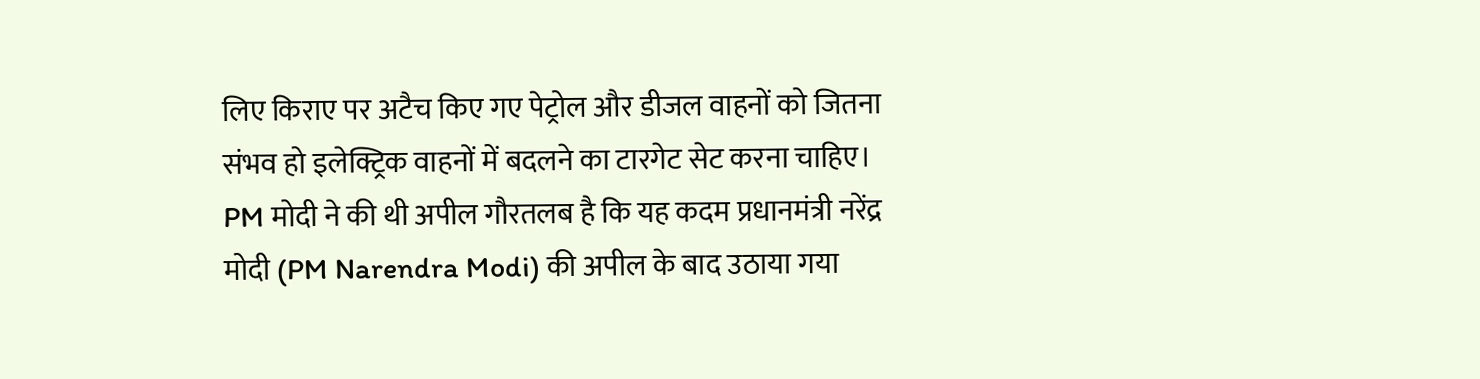लिए किराए पर अटैच किए गए पेट्रोल और डीजल वाहनों को जितना संभव हो इलेक्ट्रिक वाहनों में बदलने का टारगेट सेट करना चाहिए।  PM मोदी ने की थी अपील गौरतलब है कि यह कदम प्रधानमंत्री नरेंद्र मोदी (PM Narendra Modi) की अपील के बाद उठाया गया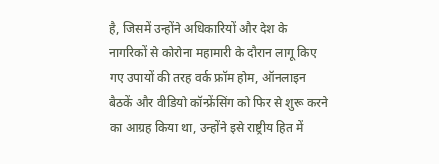है, जिसमें उन्होंने अधिकारियों और देश के नागरिकों से कोरोना महामारी के दौरान लागू किए गए उपायों की तरह वर्क फ्रॉम होम, ऑनलाइन बैठकें और वीडियो कॉन्फ्रेंसिंग को फिर से शुरू करने का आग्रह किया था, उन्होंने इसे राष्ट्रीय हित में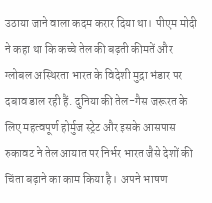उठाया जाने वाला कदम करार दिया था।  पीएम मोदी ने कहा था कि कच्चे तेल की बढ़ती कीमतें और ग्लोबल अस्थिरता भारत के विदेशी मुद्रा भंडार पर दबाव डाल रही हैं. दुनिया की तेल-गैस जरूरत के लिए महत्वपूर्ण होर्मुज स्ट्रेट और इसके आसपास रुकावट ने तेल आयात पर निर्भर भारत जैसे देशों की चिंता बढ़ाने का काम किया है।  अपने भाषण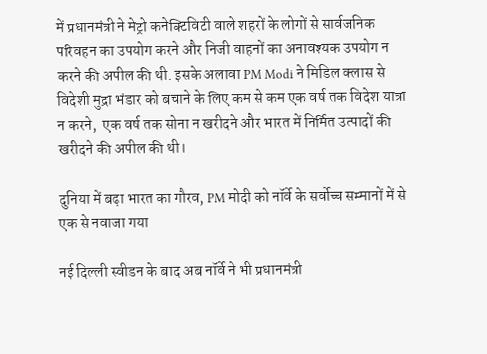में प्रधानमंत्री ने मेट्रो कनेक्टिविटी वाले शहरों के लोगों से सार्वजनिक परिवहन का उपयोग करने और निजी वाहनों का अनावश्यक उपयोग न करने की अपील की थी. इसके अलावा PM Modi ने मिडिल क्लास से विदेशी मुद्रा भंडार को बचाने के लिए कम से कम एक वर्ष तक विदेश यात्रा न करने,  एक वर्ष तक सोना न खरीदने और भारत में निर्मित उत्पादों की खरीदने की अपील की थी।

दुनिया में बढ़ा भारत का गौरव, PM मोदी को नॉर्वे के सर्वोच्च सम्मानों में से एक से नवाजा गया

नई दिल्ली स्वीडन के बाद अब नॉर्वे ने भी प्रधानमंत्री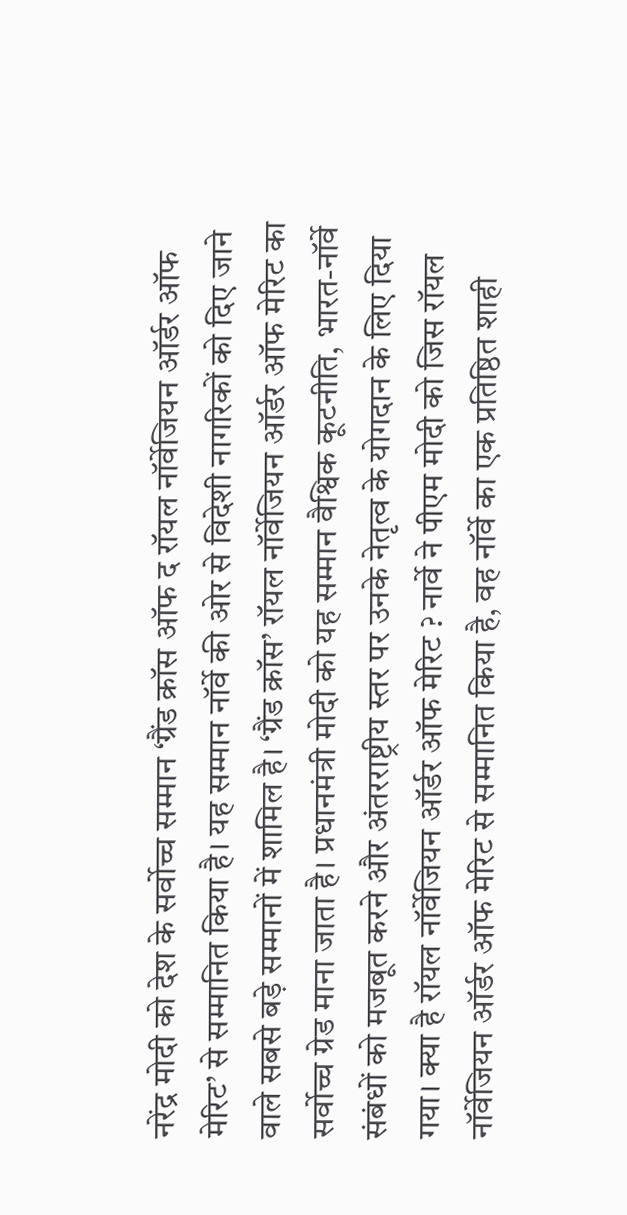नरेंद्र मोदी को देश के सर्वोच्च सम्मान ‘ग्रैंड क्रॉस ऑफ द रॉयल नॉर्वेजियन ऑर्डर ऑफ मेरिट’ से सम्मानित किया है। यह सम्मान नॉर्वे की ओर से विदेशी नागरिकों को दिए जाने वाले सबसे बड़े सम्मानों में शामिल है। ‘ग्रैंड क्रॉस’ रॉयल नॉर्वेजियन ऑर्डर ऑफ मेरिट का सर्वोच्च ग्रेड माना जाता है। प्रधानमंत्री मोदी को यह सम्मान वैश्विक कूटनीति, भारत-नॉर्वे संबंधों को मजबूत करने और अंतरराष्ट्रीय स्तर पर उनके नेतृत्व के योगदान के लिए दिया गया। क्या है रॉयल नॉर्वेजियन ऑर्डर ऑफ मेरिट ? नार्वे ने पीएम मोदी को जिस रॉयल नॉर्वेजियन ऑर्डर ऑफ मेरिट से सम्मानित किया है, वह नॉर्वे का एक प्रतिष्ठित शाही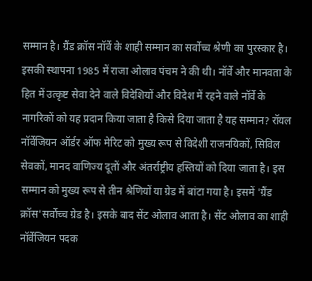सम्मान है। ग्रैंड क्रॉस नॉर्वे के शाही सम्मान का सर्वोच्च श्रेणी का पुरस्कार है। इसकी स्थापना 1985 में राजा ओलाव पंचम ने की थी। नॉर्वे और मानवता के हित में उत्कृष्ट सेवा देने वाले विदेशियों और विदेश में रहने वाले नॉर्वे के नागरिकों को यह प्रदान किया जाता है किसे दिया जाता है यह सम्मान? रॉयल नॉर्वेजियन ऑर्डर ऑफ मेरिट को मुख्य रूप से विदेशी राजनयिकों, सिविल सेवकों, मानद वाणिज्य दूतों और अंतर्राष्ट्रीय हस्तियों को दिया जाता है। इस सम्मान को मुख्य रूप से तीन श्रेणियों या ग्रेड में बांटा गया है। इसमें 'ग्रैंड क्रॉस'सर्वोच्च ग्रेड है। इसके बाद सेंट ओलाव आता है। सेंट ओलाव का शाही नॉर्वेजियन पदक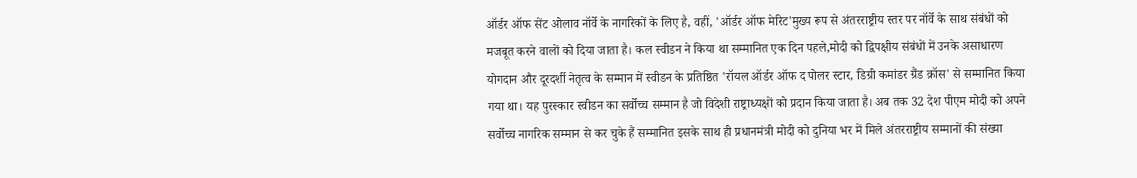ऑर्डर ऑफ सेंट ओलाव नॉर्वे के नागरिकों के लिए है, वहीं, 'ऑर्डर ऑफ मेरिट'मुख्य रूप से अंतरराष्ट्रीय स्तर पर नॉर्वे के साथ संबंधों को मजबूत करने वालों को दिया जाता है। कल स्वीडन ने किया था सम्मानित एक दिन पहले,मोदी को द्विपक्षीय संबंधों में उनके असाधारण योगदान और दूरदर्शी नेतृत्व के सम्मान में स्वीडन के प्रतिष्ठित 'रॉयल ऑर्डर ऑफ द पोलर स्टार, डिग्री कमांडर ग्रैंड क्रॉस' से सम्मानित किया गया था। यह पुरस्कार स्वीडन का सर्वोच्च सम्मान है जो विदेशी राष्ट्राध्यक्षों को प्रदान किया जाता है। अब तक 32 देश पीएम मोदी को अपने सर्वोच्च नागरिक सम्मान से कर चुके हैं सम्मानित इसके साथ ही प्रधानमंत्री मोदी को दुनिया भर में मिले अंतरराष्ट्रीय सम्मानों की संख्या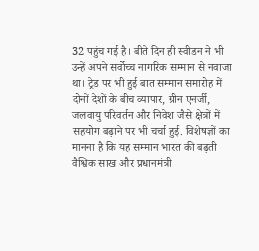32 पहुंच गई है। बीते दिन ही स्वीडन ने भी उन्हें अपने सर्वोच्च नागरिक सम्मान से नवाजा था। ट्रेड पर भी हुई बात सम्मान समारोह में दोनों देशों के बीच व्यापार, ग्रीन एनर्जी, जलवायु परिवर्तन और निवेश जैसे क्षेत्रों में सहयोग बढ़ाने पर भी चर्चा हुई. विशेषज्ञों का मानना है कि यह सम्मान भारत की बढ़ती वैश्विक साख और प्रधानमंत्री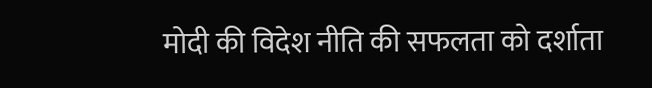मोदी की विदेश नीति की सफलता को दर्शाता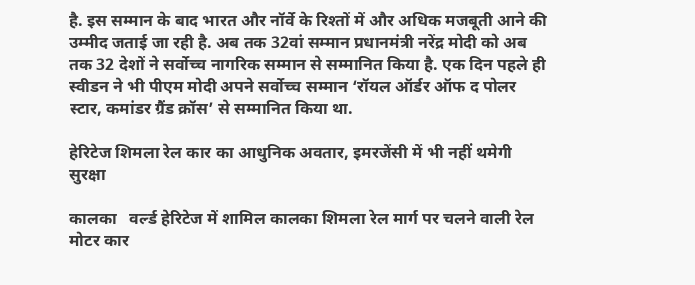है. इस सम्मान के बाद भारत और नॉर्वे के रिश्तों में और अधिक मजबूती आने की उम्मीद जताई जा रही है. अब तक 32वां सम्‍मान प्रधानमंत्री नरेंद्र मोदी को अब तक 32 देशों ने सर्वोच्‍च नागर‍िक सम्‍मान से सम्‍मान‍ित क‍िया है. एक द‍िन पहले ही स्‍वीडन ने भी पीएम मोदी अपने सर्वोच्च सम्मान ‘रॉयल ऑर्डर ऑफ द पोलर स्टार, कमांडर ग्रैंड क्रॉस’ से सम्मानित किया था.

हेरिटेज शिमला रेल कार का आधुनिक अवतार, इमरजेंसी में भी नहीं थमेगी सुरक्षा

कालका   वर्ल्ड हेरिटेज में शामिल कालका शिमला रेल मार्ग पर चलने वाली रेल मोटर कार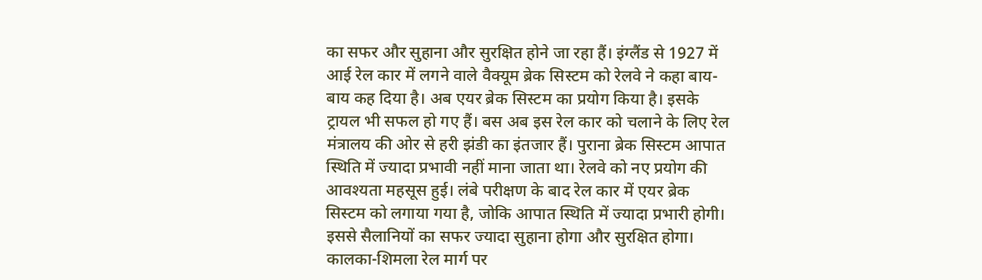का सफर और सुहाना और सुरक्षित होने जा रहा हैं। इंग्लैंड से 1927 में आई रेल कार में लगने वाले वैक्यूम ब्रेक सिस्टम को रेलवे ने कहा बाय-बाय कह दिया है। अब एयर ब्रेक सिस्टम का प्रयोग किया है। इसके ट्रायल भी सफल हो गए हैं। बस अब इस रेल कार को चलाने के लिए रेल मंत्रालय की ओर से हरी झंडी का इंतजार हैं। पुराना ब्रेक सिस्टम आपात स्थिति में ज्यादा प्रभावी नहीं माना जाता था। रेलवे को नए प्रयोग की आवश्यता महसूस हुई। लंबे परीक्षण के बाद रेल कार में एयर ब्रेक सिस्टम को लगाया गया है, जोकि आपात स्थिति में ज्यादा प्रभारी होगी। इससे सैलानियों का सफर ज्यादा सुहाना होगा और सुरक्षित होगा। कालका-शिमला रेल मार्ग पर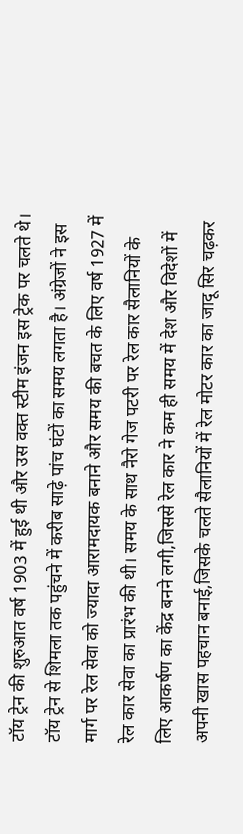टॉय ट्रेन की शुरुआत वर्ष 1903 में हुई थी और उस वक्त स्टीम इंजन इस ट्रेक पर चलते थे। टॉय ट्रेन से शिमला तक पहुंचने में करीब साढ़े पांच घंटों का समय लगता है। अंग्रेजों ने इस मार्ग पर रेल सेवा को ज्यादा आरामदायक बनाने और समय की बचत के लिए वर्ष 1927 में रेल कार सेवा का प्रारंभ की थी। समय के साथ नैरो गेज पटरी पर रेल कार सैलानियों के लिए आकर्षण का केंद्र बनने लगी,जिससे रेल कार ने कम ही समय में देश और विदेशों में अपनी खास पहचान बनाई,जिसके चलते सैलानियों में रेल मोटर कार का जादू सिर चढ़कर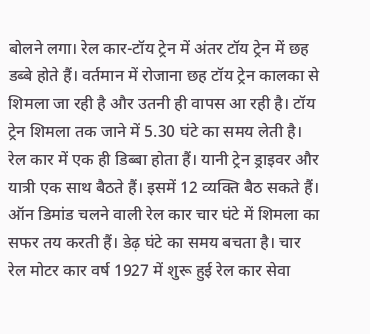बोलने लगा। रेल कार-टॉय ट्रेन में अंतर टॉय ट्रेन में छह डब्बे होते हैं। वर्तमान में रोजाना छह टॉय ट्रेन कालका से शिमला जा रही है और उतनी ही वापस आ रही है। टॉय ट्रेन शिमला तक जाने में 5.30 घंटे का समय लेती है। रेल कार में एक ही डिब्बा होता हैं। यानी ट्रेन ड्राइवर और यात्री एक साथ बैठते हैं। इसमें 12 व्यक्ति बैठ सकते हैं। ऑन डिमांड चलने वाली रेल कार चार घंटे में शिमला का सफर तय करती हैं। डेढ़ घंटे का समय बचता है। चार रेल मोटर कार वर्ष 1927 में शुरू हुई रेल कार सेवा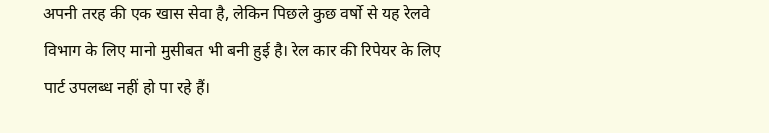अपनी तरह की एक खास सेवा है, लेकिन पिछले कुछ वर्षो से यह रेलवे विभाग के लिए मानो मुसीबत भी बनी हुई है। रेल कार की रिपेयर के लिए पार्ट उपलब्ध नहीं हो पा रहे हैं।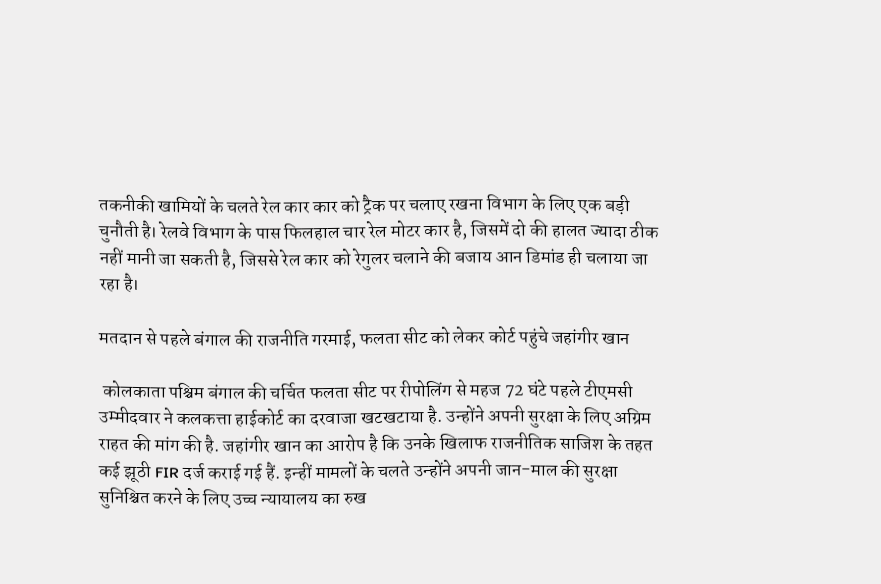तकनीकी खामियों के चलते रेल कार कार को ट्रैक पर चलाए रखना विभाग के लिए एक बड़ी चुनौती है। रेलवे विभाग के पास फिलहाल चार रेल मोटर कार है, जिसमें दो की हालत ज्यादा ठीक नहीं मानी जा सकती है, जिससे रेल कार को रेगुलर चलाने की बजाय आन डिमांड ही चलाया जा रहा है।

मतदान से पहले बंगाल की राजनीति गरमाई, फलता सीट को लेकर कोर्ट पहुंचे जहांगीर खान

 कोलकाता पश्चिम बंगाल की चर्चित फलता सीट पर रीपोलिंग से महज 72 घंटे पहले टीएमसी उम्मीदवार ने कलकत्ता हाईकोर्ट का दरवाजा खटखटाया है. उन्होंने अपनी सुरक्षा के लिए अग्रिम राहत की मांग की है. जहांगीर खान का आरोप है कि उनके खिलाफ राजनीतिक साजिश के तहत कई झूठी FIR दर्ज कराई गई हैं. इन्हीं मामलों के चलते उन्होंने अपनी जान-माल की सुरक्षा सुनिश्चित करने के लिए उच्च न्यायालय का रुख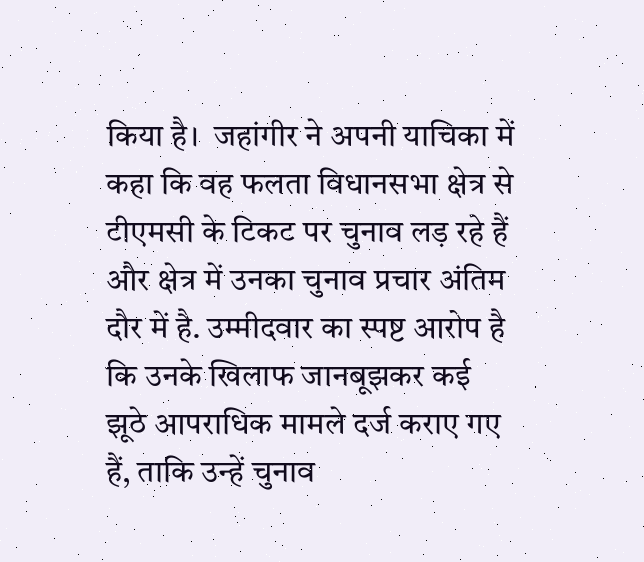किया है।  जहांगीर ने अपनी याचिका में कहा कि वह फलता विधानसभा क्षेत्र से टीएमसी के टिकट पर चुनाव लड़ रहे हैं और क्षेत्र में उनका चुनाव प्रचार अंतिम दौर में है. उम्मीदवार का स्पष्ट आरोप है कि उनके खिलाफ जानबूझकर कई झूठे आपराधिक मामले दर्ज कराए गए हैं, ताकि उन्हें चुनाव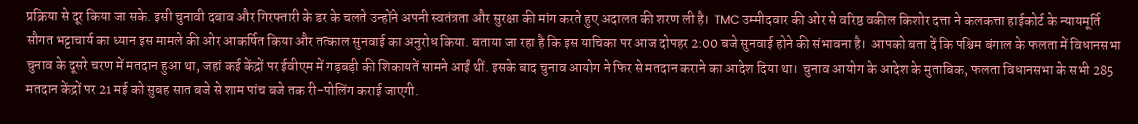प्रक्रिया से दूर किया जा सके. इसी चुनावी दबाव और गिरफ्तारी के डर के चलते उन्होंने अपनी स्वतंत्रता और सुरक्षा की मांग करते हुए अदालत की शरण ली है।  TMC उम्मीदवार की ओर से वरिष्ठ वकील किशोर दत्ता ने कलकत्ता हाईकोर्ट के न्यायमूर्ति सौगत भट्टाचार्य का ध्यान इस मामले की ओर आकर्षित किया और तत्काल सुनवाई का अनुरोध किया. बताया जा रहा है कि इस याचिका पर आज दोपहर 2:00 बजे सुनवाई होने की संभावना है।  आपको बता दें कि पश्चिम बंगाल के फलता में विधानसभा चुनाव के दूसरे चरण में मतदान हुआ था, जहां कई केंद्रों पर ईवीएम में गड़बड़ी की शिकायतें सामने आईं थीं. इसके बाद चुनाव आयोग ने फिर से मतदान कराने का आदेश दिया था।  चुनाव आयोग के आदेश के मुताबिक, फलता विधानसभा के सभी 285 मतदान केंद्रों पर 21 मई को सुबह सात बजे से शाम पांच बजे तक री-पोलिंग कराई जाएगी.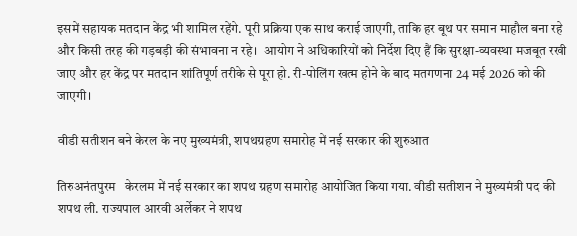इसमें सहायक मतदान केंद्र भी शामिल रहेंगे. पूरी प्रक्रिया एक साथ कराई जाएगी, ताकि हर बूथ पर समान माहौल बना रहे और किसी तरह की गड़बड़ी की संभावना न रहे।  आयोग ने अधिकारियों को निर्देश दिए हैं कि सुरक्षा-व्यवस्था मजबूत रखी जाए और हर केंद्र पर मतदान शांतिपूर्ण तरीके से पूरा हो. री-पोलिंग खत्म होने के बाद मतगणना 24 मई 2026 को की जाएगी।

वीडी सतीशन बने केरल के नए मुख्यमंत्री, शपथग्रहण समारोह में नई सरकार की शुरुआत

तिरुअनंतपुरम   केरलम में नई सरकार का शपथ ग्रहण समारोह आयोजित किया गया. वीडी सतीशन ने मुख्यमंत्री पद की शपथ ली. राज्यपाल आरवी अर्लेकर ने शपथ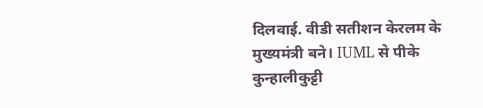दिलवाई. वीडी सतीशन केरलम के मुख्यमंत्री बने। IUML से पीके कुन्हालीकुट्टी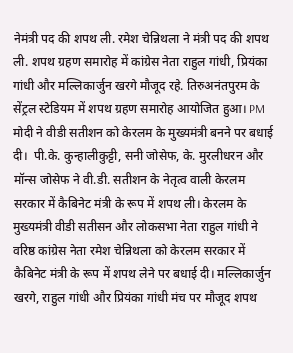नेमंत्री पद की शपथ ली. रमेश चेन्निथला ने मंत्री पद की शपथ ली. शपथ ग्रहण समारोह में कांग्रेस नेता राहुल गांधी, प्रियंका गांधी और मल्लिकार्जुन खरगे मौजूद रहे. तिरुअनंतपुरम के सेंट्रल स्टेडियम में शपथ ग्रहण समारोह आयोजित हुआ। PM मोदी ने वीडी सतीशन को केरलम के मुख्यमंत्री बनने पर बधाई दी।  पी.के. कुन्हालीकुट्टी, सनी जोसेफ, के. मुरलीधरन और मॉन्स जोसेफ ने वी.डी. सतीशन के नेतृत्व वाली केरलम सरकार में कैबिनेट मंत्री के रूप में शपथ ली। केरलम के मुख्यमंत्री वीडी सतीसन और लोकसभा नेता राहुल गांधी ने वरिष्ठ कांग्रेस नेता रमेश चेन्निथला को केरलम सरकार में कैबिनेट मंत्री के रूप में शपथ लेने पर बधाई दी। मल्लिकार्जुन खरगे, राहुल गांधी और प्रियंका गांधी मंच पर मौजूद शपथ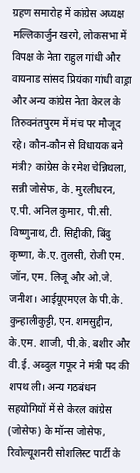ग्रहण समारोह में कांग्रेस अध्यक्ष मल्लिकार्जुन खरगे, लोकसभा में विपक्ष के नेता राहुल गांधी और वायनाड सांसद प्रियंका गांधी वाड्रा और अन्य कांग्रेस नेता केरल के तिरुवनंतपुरम में मंच पर मौजूद रहे। कौन-कौन से विधायक बने मंत्री? कांग्रेस के रमेश चेन्निथला, सन्नी जोसेफ, के. मुरलीधरन, ए.पी. अनिल कुमार, पी.सी. विष्णुनाथ, टी. सिद्दीकी, बिंदु कृष्णा, के.ए. तुलसी, रोजी एम. जॉन, एम. लिजू और ओ.जे. जनीश। आईयूएमएल के पी.के. कुन्हालीकुट्टी, एन. शमसुद्दीन, के.एम. शाजी, पी.के. बशीर और वी.ई. अब्दुल गफूर ने मंत्री पद की शपथ ली। अन्य गठबंधन सहयोगियों में से केरल कांग्रेस (जोसेफ) के मॉन्स जोसेफ, रिवोल्यूशनरी सोशलिस्ट पार्टी के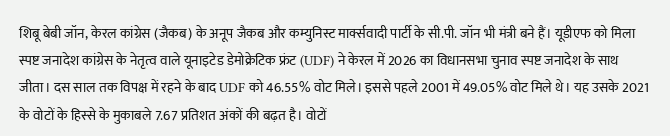शिबू बेबी जॉन, केरल कांग्रेस (जैकब) के अनूप जैकब और कम्युनिस्ट मार्क्सवादी पार्टी के सी.पी. जॉन भी मंत्री बने हैं। यूडीएफ को मिला स्पष्ट जनादेश कांग्रेस के नेतृत्व वाले यूनाइटेड डेमोक्रेटिक फ्रंट (UDF) ने केरल में 2026 का विधानसभा चुनाव स्पष्ट जनादेश के साथ जीता। दस साल तक विपक्ष में रहने के बाद UDF को 46.55% वोट मिले। इससे पहले 2001 में 49.05% वोट मिले थे। यह उसके 2021 के वोटों के हिस्से के मुकाबले 7.67 प्रतिशत अंकों की बढ़त है। वोटों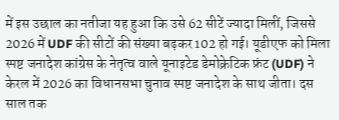में इस उछाल का नतीजा यह हुआ कि उसे 62 सीटें ज्यादा मिलीं, जिससे 2026 में UDF की सीटों की संख्या बढ़कर 102 हो गई। यूडीएफ को मिला स्पष्ट जनादेश कांग्रेस के नेतृत्व वाले यूनाइटेड डेमोक्रेटिक फ्रंट (UDF) ने केरल में 2026 का विधानसभा चुनाव स्पष्ट जनादेश के साथ जीता। दस साल तक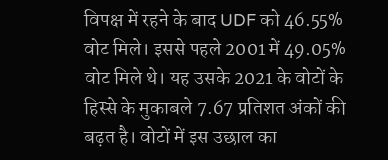विपक्ष में रहने के बाद UDF को 46.55% वोट मिले। इससे पहले 2001 में 49.05% वोट मिले थे। यह उसके 2021 के वोटों के हिस्से के मुकाबले 7.67 प्रतिशत अंकों की बढ़त है। वोटों में इस उछाल का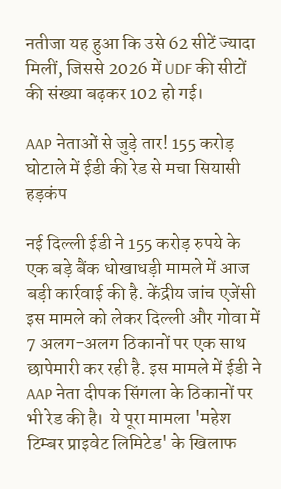नतीजा यह हुआ कि उसे 62 सीटें ज्यादा मिलीं, जिससे 2026 में UDF की सीटों की संख्या बढ़कर 102 हो गई।

AAP नेताओं से जुड़े तार! 155 करोड़ घोटाले में ईडी की रेड से मचा सियासी हड़कंप

नई दिल्ली ईडी ने 155 करोड़ रुपये के एक बड़े बैंक धोखाधड़ी मामले में आज बड़ी कार्रवाई की है. केंद्रीय जांच एजेंसी इस मामले को लेकर दिल्ली और गोवा में 7 अलग-अलग ठिकानों पर एक साथ छापेमारी कर रही है. इस मामले में ईडी ने AAP नेता दीपक सिंगला के ठिकानों पर भी रेड की है।  ये पूरा मामला 'महेश टिम्बर प्राइवेट लिमिटेड' के खिलाफ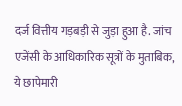दर्ज वित्तीय गड़बड़ी से जुड़ा हुआ है. जांच एजेंसी के आधिकारिक सूत्रों के मुताबिक, ये छापेमारी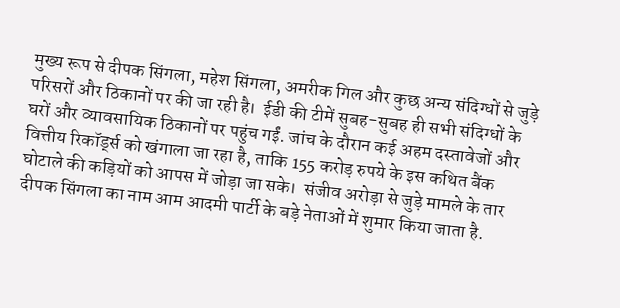मुख्य रूप से दीपक सिंगला, महेश सिंगला, अमरीक गिल और कुछ अन्य संदिग्धों से जुड़े परिसरों और ठिकानों पर की जा रही है।  ईडी की टीमें सुबह-सुबह ही सभी संदिग्धों के घरों और व्यावसायिक ठिकानों पर पहुंच गईं. जांच के दौरान कई अहम दस्तावेजों और वित्तीय रिकॉर्ड्स को खंगाला जा रहा है, ताकि 155 करोड़ रुपये के इस कथित बैंक घोटाले की कड़ियों को आपस में जोड़ा जा सके।  संजीव अरोड़ा से जुड़े मामले के तार दीपक सिंगला का नाम आम आदमी पार्टी के बड़े नेताओं में शुमार किया जाता है.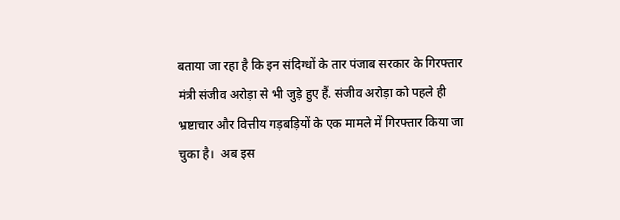बताया जा रहा है कि इन संदिग्धों के तार पंजाब सरकार के गिरफ्तार मंत्री संजीव अरोड़ा से भी जुड़े हुए हैं. संजीव अरोड़ा को पहले ही भ्रष्टाचार और वित्तीय गड़बड़ियों के एक मामले में गिरफ्तार किया जा चुका है।  अब इस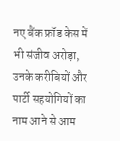नए बैंक फ्रॉड केस में भी संजीव अरोड़ा, उनके करीबियों और पार्टी सहयोगियों का नाम आने से आम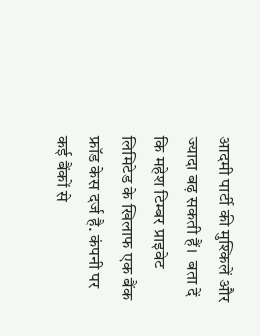आदमी पार्टी की मुश्किलें और ज्यादा बढ़ सकती हैं।  बता दें कि महेश टिम्बर प्राइवेट लिमिटेड के खिलाफ एक बैंक फ्रॉड केस दर्ज है. कंपनी पर कई बैंकों से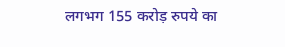लगभग 155 करोड़ रुपये का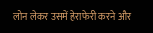लोन लेकर उसमें हेराफेरी करने और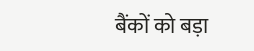बैंकों को बड़ा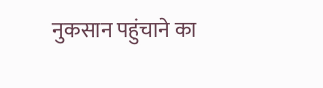नुकसान पहुंचाने का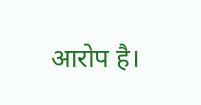आरोप है।